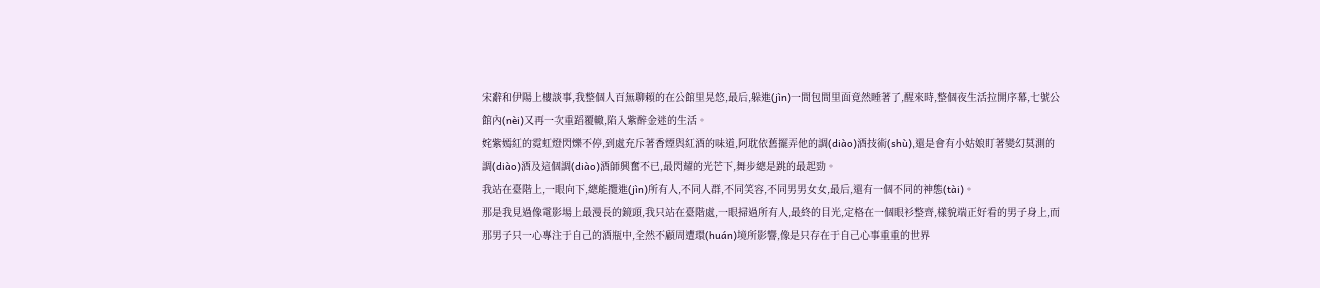宋辭和伊陽上樓談事,我整個人百無聊賴的在公館里晃悠,最后,躲進(jìn)一間包間里面竟然睡著了,醒來時,整個夜生活拉開序幕,七號公館內(nèi)又再一次重蹈覆轍,陷入紫醉金迷的生活。
姹紫嫣紅的霓虹燈閃爍不停,到處充斥著香煙與紅酒的味道,阿耽依舊擺弄他的調(diào)酒技術(shù),還是會有小姑娘盯著變幻莫測的調(diào)酒及這個調(diào)酒師興奮不已,最閃耀的光芒下,舞步總是跳的最起勁。
我站在臺階上,一眼向下,總能攬進(jìn)所有人,不同人群,不同笑容,不同男男女女,最后,還有一個不同的神態(tài)。
那是我見過像電影場上最漫長的鏡頭,我只站在臺階處,一眼掃過所有人,最終的目光,定格在一個眼衫整齊,樣貌端正好看的男子身上,而那男子只一心專注于自己的酒瓶中,全然不顧周遭環(huán)境所影響,像是只存在于自己心事重重的世界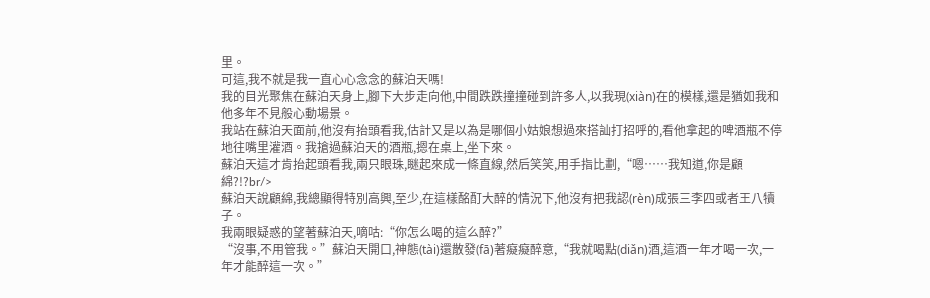里。
可這,我不就是我一直心心念念的蘇泊天嗎!
我的目光聚焦在蘇泊天身上,腳下大步走向他,中間跌跌撞撞碰到許多人,以我現(xiàn)在的模樣,還是猶如我和他多年不見般心動場景。
我站在蘇泊天面前,他沒有抬頭看我,估計又是以為是哪個小姑娘想過來搭訕打招呼的,看他拿起的啤酒瓶不停地往嘴里灌酒。我搶過蘇泊天的酒瓶,摁在桌上,坐下來。
蘇泊天這才肯抬起頭看我,兩只眼珠,瞇起來成一條直線,然后笑笑,用手指比劃,“嗯……我知道,你是顧綿?!?br/>
蘇泊天說顧綿,我總顯得特別高興,至少,在這樣酩酊大醉的情況下,他沒有把我認(rèn)成張三李四或者王八犢子。
我兩眼疑惑的望著蘇泊天,嘀咕:“你怎么喝的這么醉?”
“沒事,不用管我。”蘇泊天開口,神態(tài)還散發(fā)著癡癡醉意,“我就喝點(diǎn)酒,這酒一年才喝一次,一年才能醉這一次。”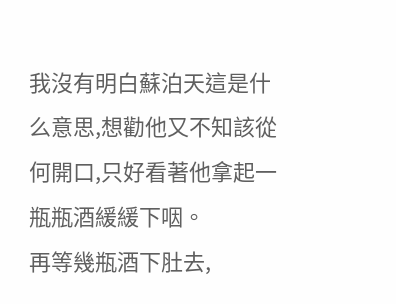我沒有明白蘇泊天這是什么意思,想勸他又不知該從何開口,只好看著他拿起一瓶瓶酒緩緩下咽。
再等幾瓶酒下肚去,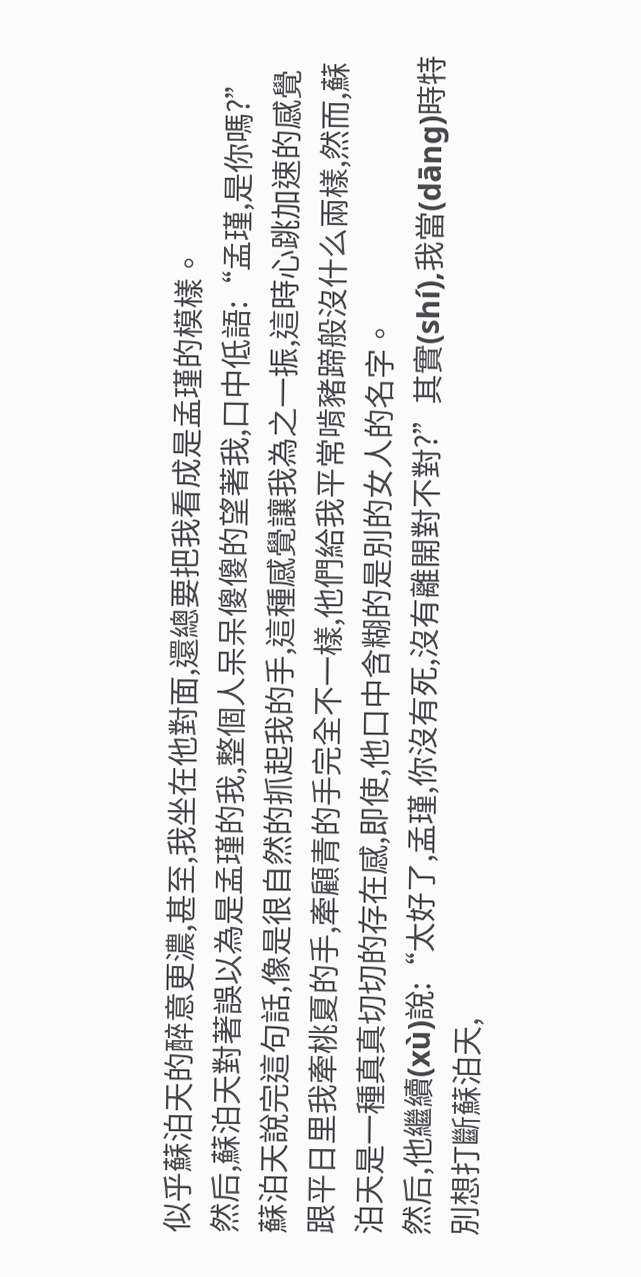似乎蘇泊天的醉意更濃,甚至,我坐在他對面,還總要把我看成是孟瑾的模樣。
然后,蘇泊天對著誤以為是孟瑾的我,整個人呆呆傻傻的望著我,口中低語:“孟瑾,是你嗎?”蘇泊天說完這句話,像是很自然的抓起我的手,這種感覺讓我為之一振,這時心跳加速的感覺跟平日里我牽桃夏的手,牽顧青的手完全不一樣,他們給我平常啃豬蹄般沒什么兩樣,然而,蘇泊天是一種真真切切的存在感,即使,他口中含糊的是別的女人的名字。
然后,他繼續(xù)說:“太好了,孟瑾,你沒有死,沒有離開對不對?”其實(shí),我當(dāng)時特別想打斷蘇泊天,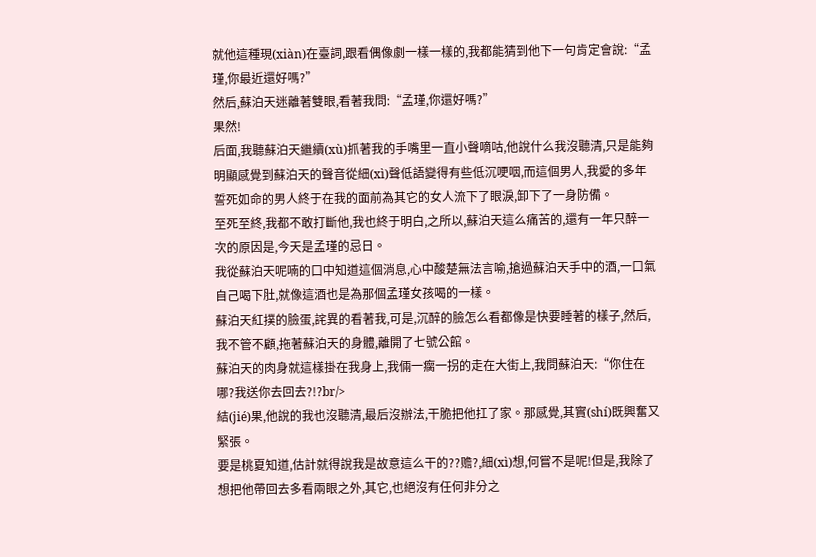就他這種現(xiàn)在臺詞,跟看偶像劇一樣一樣的,我都能猜到他下一句肯定會說:“孟瑾,你最近還好嗎?”
然后,蘇泊天迷離著雙眼,看著我問:“孟瑾,你還好嗎?”
果然!
后面,我聽蘇泊天繼續(xù)抓著我的手嘴里一直小聲嘀咕,他說什么我沒聽清,只是能夠明顯感覺到蘇泊天的聲音從細(xì)聲低語變得有些低沉哽咽,而這個男人,我愛的多年誓死如命的男人終于在我的面前為其它的女人流下了眼淚,卸下了一身防備。
至死至終,我都不敢打斷他,我也終于明白,之所以,蘇泊天這么痛苦的,還有一年只醉一次的原因是,今天是孟瑾的忌日。
我從蘇泊天呢喃的口中知道這個消息,心中酸楚無法言喻,搶過蘇泊天手中的酒,一口氣自己喝下肚,就像這酒也是為那個孟瑾女孩喝的一樣。
蘇泊天紅撲的臉蛋,詫異的看著我,可是,沉醉的臉怎么看都像是快要睡著的樣子,然后,我不管不顧,拖著蘇泊天的身體,離開了七號公館。
蘇泊天的肉身就這樣掛在我身上,我倆一瘸一拐的走在大街上,我問蘇泊天:“你住在哪?我送你去回去?!?br/>
結(jié)果,他說的我也沒聽清,最后沒辦法,干脆把他扛了家。那感覺,其實(shí)既興奮又緊張。
要是桃夏知道,估計就得說我是故意這么干的??赡?,細(xì)想,何嘗不是呢!但是,我除了想把他帶回去多看兩眼之外,其它,也絕沒有任何非分之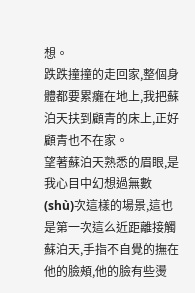想。
跌跌撞撞的走回家,整個身體都要累癱在地上,我把蘇泊天扶到顧青的床上,正好顧青也不在家。
望著蘇泊天熟悉的眉眼,是我心目中幻想過無數(shù)次這樣的場景,這也是第一次這么近距離接觸蘇泊天,手指不自覺的撫在他的臉頰,他的臉有些燙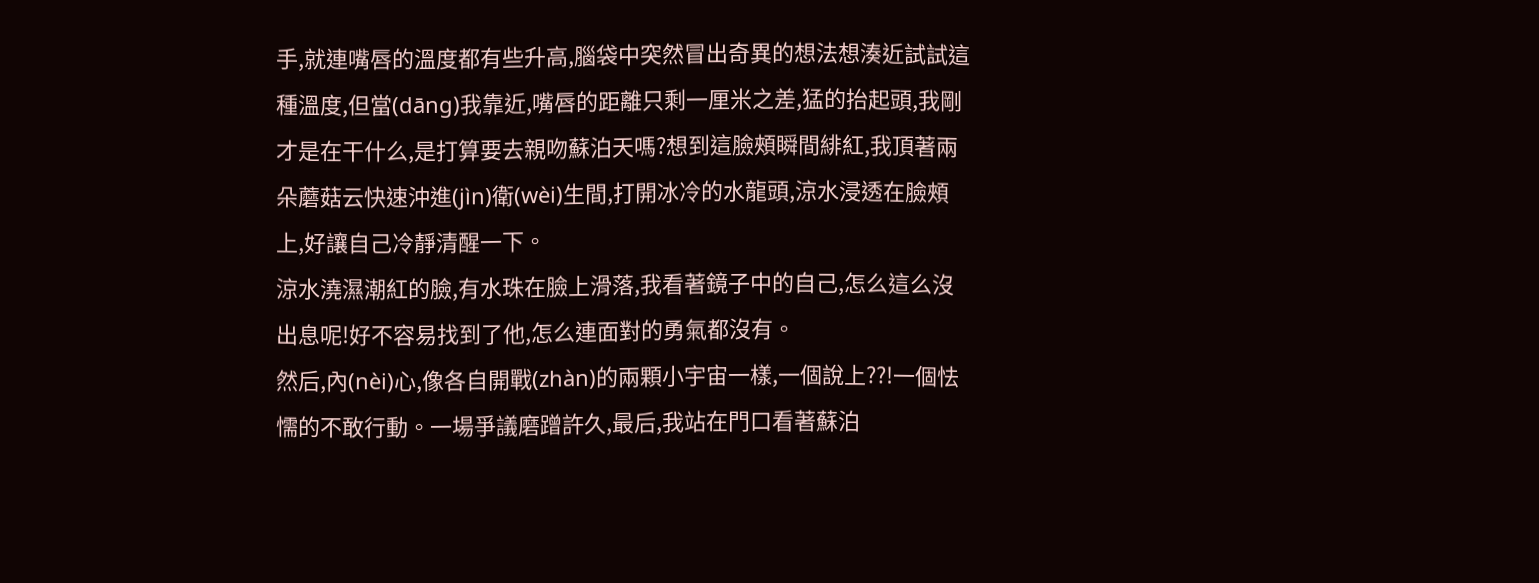手,就連嘴唇的溫度都有些升高,腦袋中突然冒出奇異的想法想湊近試試這種溫度,但當(dāng)我靠近,嘴唇的距離只剩一厘米之差,猛的抬起頭,我剛才是在干什么,是打算要去親吻蘇泊天嗎?想到這臉頰瞬間緋紅,我頂著兩朵蘑菇云快速沖進(jìn)衛(wèi)生間,打開冰冷的水龍頭,涼水浸透在臉頰上,好讓自己冷靜清醒一下。
涼水澆濕潮紅的臉,有水珠在臉上滑落,我看著鏡子中的自己,怎么這么沒出息呢!好不容易找到了他,怎么連面對的勇氣都沒有。
然后,內(nèi)心,像各自開戰(zhàn)的兩顆小宇宙一樣,一個說上??!一個怯懦的不敢行動。一場爭議磨蹭許久,最后,我站在門口看著蘇泊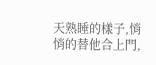天熟睡的樣子,悄悄的替他合上門,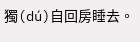獨(dú)自回房睡去。